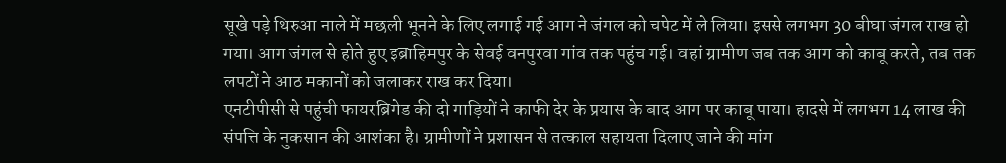सूखे पड़े थिरुआ नाले में मछली भूनने के लिए लगाई गई आग ने जंगल को चपेट में ले लिया। इससे लगभग 30 बीघा जंगल राख हो गया। आग जंगल से होते हुए इब्राहिमपुर के सेवई वनपुरवा गांव तक पहुंच गई। वहां ग्रामीण जब तक आग को काबू करते, तब तक लपटों ने आठ मकानों को जलाकर राख कर दिया।
एनटीपीसी से पहुंची फायरब्रिगेड की दो गाड़ियों ने काफी देर के प्रयास के बाद आग पर काबू पाया। हादसे में लगभग 14 लाख की संपत्ति के नुकसान की आशंका है। ग्रामीणों ने प्रशासन से तत्काल सहायता दिलाए जाने की मांग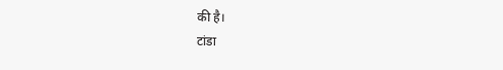की है।
टांडा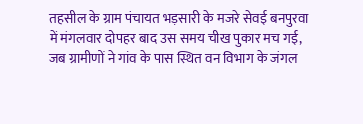तहसील के ग्राम पंचायत भड़सारी के मजरे सेवई बनपुरवा में मंगलवार दोपहर बाद उस समय चीख पुकार मच गई, जब ग्रामीणों ने गांव के पास स्थित वन विभाग के जंगल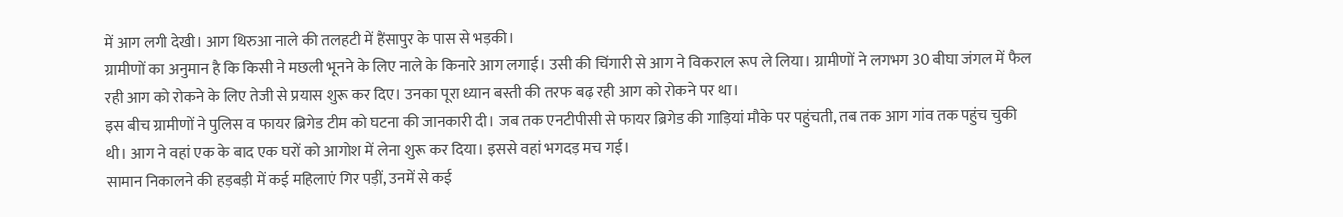में आग लगी देखी। आग थिरुआ नाले की तलहटी में हैंसापुर के पास से भड़की।
ग्रामीणों का अनुमान है कि किसी ने मछली भूनने के लिए नाले के किनारे आग लगाई। उसी की चिंगारी से आग ने विकराल रूप ले लिया। ग्रामीणों ने लगभग 30 बीघा जंगल में फैल रही आग को रोकने के लिए तेजी से प्रयास शुरू कर दिए। उनका पूरा ध्यान बस्ती की तरफ बढ़ रही आग को रोकने पर था।
इस बीच ग्रामीणों ने पुलिस व फायर ब्रिगेड टीम को घटना की जानकारी दी। जब तक एनटीपीसी से फायर ब्रिगेड की गाड़ियां मौके पर पहुंचती, तब तक आग गांव तक पहुंच चुकी थी। आग ने वहां एक के बाद एक घरों को आगोश में लेना शुरू कर दिया। इससे वहां भगदड़ मच गई।
सामान निकालने की हड़बड़ी में कई महिलाएं गिर पड़ीं, उनमें से कई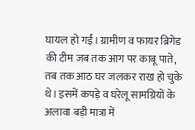घायल हो गईं। ग्रामीण व फायर ब्रिगेड की टीम जब तक आग पर काबू पाते, तब तक आठ घर जलकर राख हो चुके थे। इसमें कपड़े व घरेलू सामग्रियों के अलावा बड़ी मात्रा में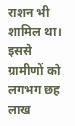राशन भी शामिल था। इससे ग्रामीणों को लगभग छह लाख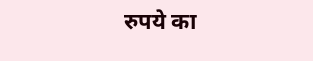रुपये का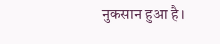नुकसान हुआ है।